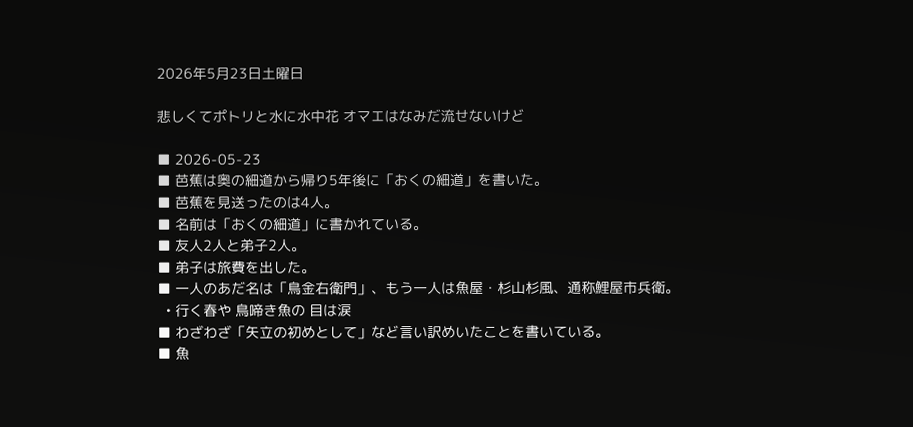2026年5月23日土曜日

悲しくてポトリと水に水中花 オマエはなみだ流せないけど

■ 2026-05-23
■ 芭蕉は奥の細道から帰り5年後に「おくの細道」を書いた。
■ 芭蕉を見送ったのは4人。
■ 名前は「おくの細道」に書かれている。
■ 友人2人と弟子2人。
■ 弟子は旅費を出した。
■ 一人のあだ名は「鳥金右衛門」、もう一人は魚屋・杉山杉風、通称鯉屋市兵衛。
  • 行く春や 鳥啼き魚の 目は涙
■ わざわざ「矢立の初めとして」など言い訳めいたことを書いている。
■ 魚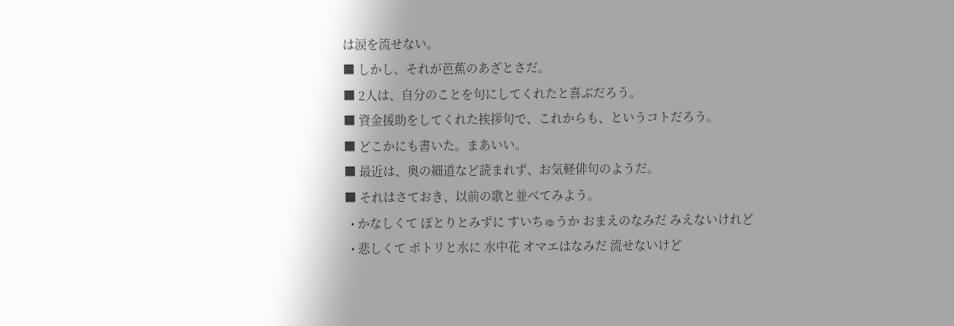は涙を流せない。
■ しかし、それが芭蕉のあざとさだ。
■ 2人は、自分のことを句にしてくれたと喜ぶだろう。
■ 資金援助をしてくれた挨拶句で、これからも、というコトだろう。
■ どこかにも書いた。まあいい。
■ 最近は、奥の細道など読まれず、お気軽俳句のようだ。
■ それはさておき、以前の歌と並べてみよう。
  • かなしくて ぽとりとみずに すいちゅうか おまえのなみだ みえないけれど
  • 悲しくて ポトリと水に 水中花 オマエはなみだ 流せないけど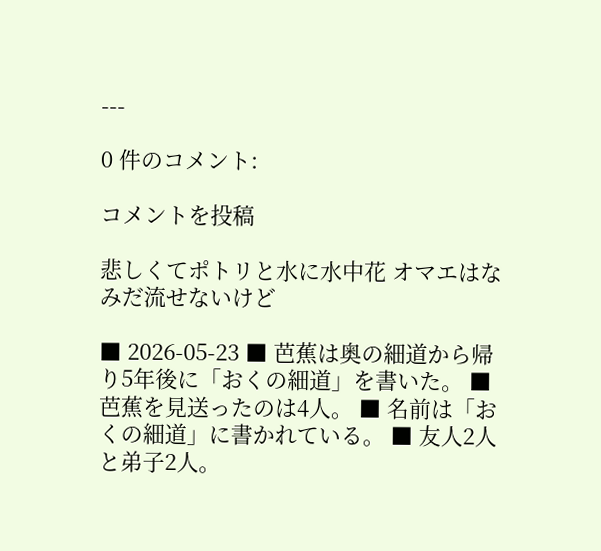---

0 件のコメント:

コメントを投稿

悲しくてポトリと水に水中花 オマエはなみだ流せないけど

■ 2026-05-23 ■ 芭蕉は奥の細道から帰り5年後に「おくの細道」を書いた。 ■ 芭蕉を見送ったのは4人。 ■ 名前は「おくの細道」に書かれている。 ■ 友人2人と弟子2人。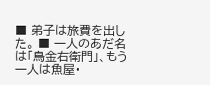■ 弟子は旅費を出した。 ■ 一人のあだ名は「鳥金右衛門」、もう一人は魚屋・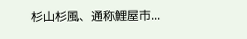杉山杉風、通称鯉屋市...